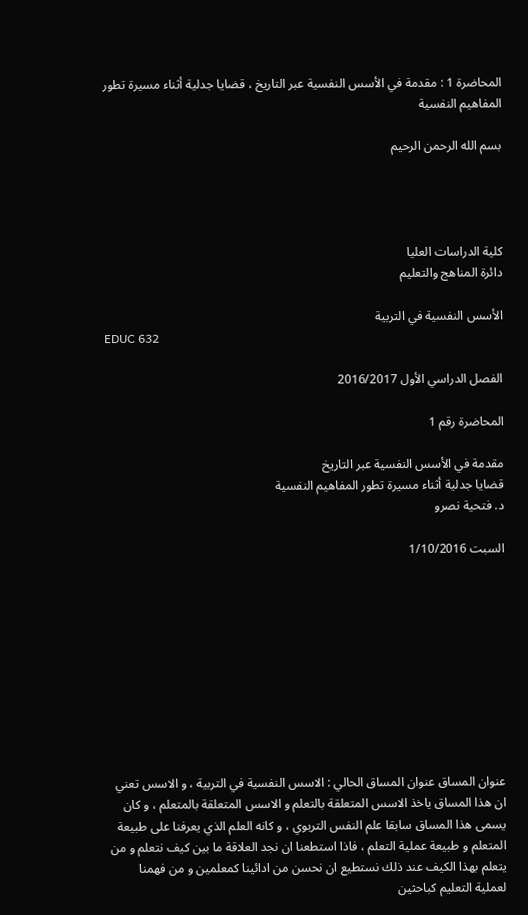المحاضرة 1 : مقدمة في الأسس النفسية عبر التاريخ ، قضايا جدلية أثناء مسيرة تطور المفاهيم النفسية

بسم الله الرحمن الرحيم




كلية الدراسات العليا
دائرة المناهج والتعليم

الأسس النفسية في التربية
EDUC 632

الفصل الدراسي الأول 2016/2017

المحاضرة رقم 1

مقدمة في الأسس النفسية عبر التاريخ
قضايا جدلية أثناء مسيرة تطور المفاهيم النفسية
د. فتحية نصرو

السبت 1/10/2016










عنوان المساق عنوان المساق الحالي : الاسس النفسية في التربية ، و الاسس تعني ان هذا المساق ياخذ الاسس المتعلقة بالتعلم و الاسس المتعلقة بالمتعلم ، و كان يسمى هذا المساق سابقا علم النفس التربوي ، و كانه العلم الذي يعرفنا على طبيعة المتعلم و طبيعة عملية التعلم ، فاذا استطعنا ان نجد العلاقة ما بين كيف نتعلم و من يتعلم بهذا الكيف عند ذلك نستطيع ان نحسن من ادائينا كمعلمين و من فهمنا لعملية التعليم كباحثين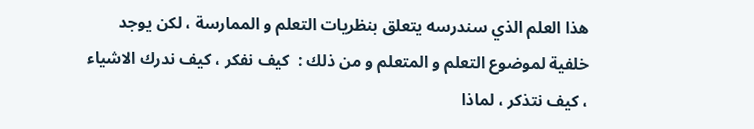هذا العلم الذي سندرسه يتعلق بنظريات التعلم و الممارسة ، لكن يوجد خلفية لموضوع التعلم و المتعلم و من ذلك :  كيف نفكر ، كيف ندرك الاشياء ، كيف نتذكر ، لماذا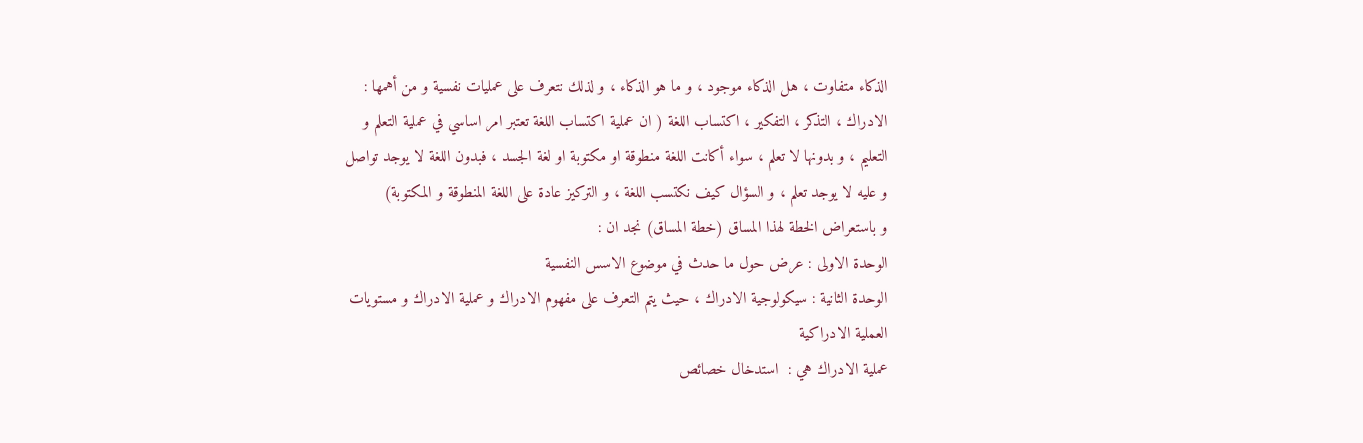الذكاء متفاوت ، هل الذكاء موجود ، و ما هو الذكاء ، و لذلك نتعرف على عمليات نفسية و من أهمها : الادراك ، التذكر ، التفكير ، اكتساب اللغة ( ان عملية اكتساب اللغة تعتبر امر اساسي في عملية التعلم و التعليم ، و بدونها لا تعلم ، سواء أكانت اللغة منطوقة او مكتوبة او لغة الجسد ، فبدون اللغة لا يوجد تواصل و عليه لا يوجد تعلم ، و السؤال كيف نكتسب اللغة ، و التركيز عادة على اللغة المنطوقة و المكتوبة)
و باستعراض الخطة لهذا المساق (خطة المساق) نجد ان :
الوحدة الاولى : عرض حول ما حدث في موضوع الاسس النفسية
الوحدة الثانية : سيكولوجية الادراك ، حيث يتم التعرف على مفهوم الادراك و عملية الادراك و مستويات العملية الادراكية
عملية الادراك هي :  استدخال خصائص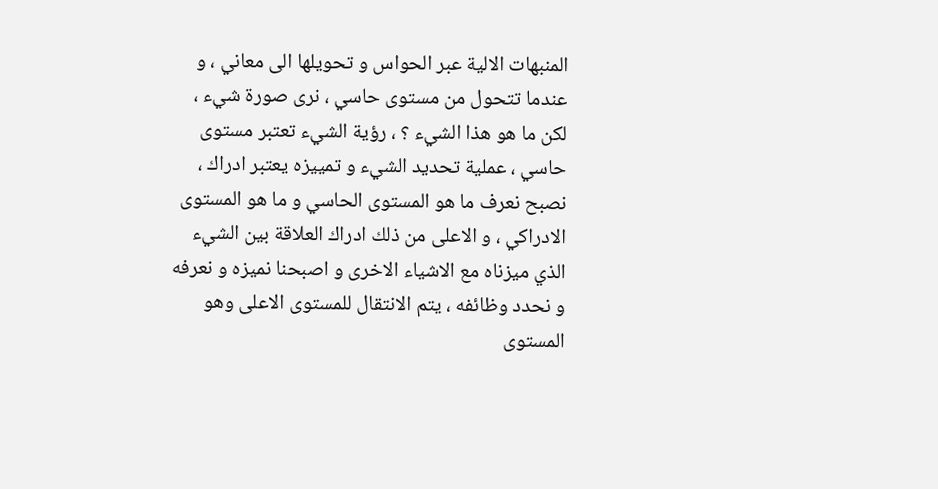المنبهات الالية عبر الحواس و تحويلها الى معاني ، و عندما تتحول من مستوى حاسي ، نرى صورة شيء ، لكن ما هو هذا الشيء ؟ ، رؤية الشيء تعتبر مستوى حاسي ، عملية تحديد الشيء و تمييزه يعتبر ادراك ، نصبح نعرف ما هو المستوى الحاسي و ما هو المستوى الادراكي ، و الاعلى من ذلك ادراك العلاقة بين الشيء الذي ميزناه مع الاشياء الاخرى و اصبحنا نميزه و نعرفه و نحدد وظائفه ، يتم الانتقال للمستوى الاعلى وهو المستوى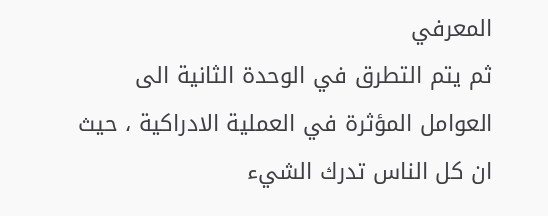المعرفي
ثم يتم التطرق في الوحدة الثانية الى العوامل المؤثرة في العملية الادراكية ، حيث ان كل الناس تدرك الشيء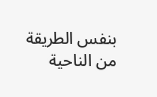بنفس الطريقة من الناحية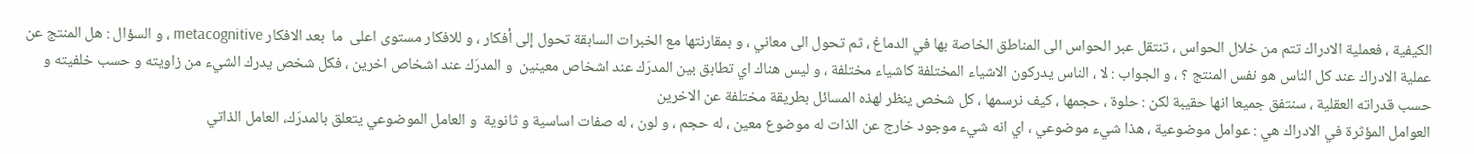الكيفية ، فعملية الادراك تتم من خلال الحواس ، تنتقل عبر الحواس الى المناطق الخاصة بها في الدماغ ، ثم تحول الى معاني ، و بمقارنتها مع الخبرات السابقة تحول إلى أفكار ، و للافكار مستوى اعلى  ما  بعد الافكار metacognitive ، و السؤال : هل المنتج عن عملية الادراك عند كل الناس هو نفس المنتج ؟ ، و الجواب : لا ، الناس يدركون الاشياء المختلفة كاشياء مختلفة ، و ليس هناك اي تطابق بين المدرَك عند اشخاص معينين  و المدرَك عند اشخاص اخرين ، فكل شخص يدرك الشيء من زاويته و حسب خلفيته و حسب قدراته العقلية ، سنتفق جميعا انها حقيبة لكن : حلوة ، حجمها ، كيف نرسمها ، كل شخص ينظر لهذه المسائل بطريقة مختلفة عن الاخرين
العوامل المؤثرة في الادراك هي : عوامل موضوعية ، هذا شيء موضوعي ، اي انه شيء موجود خارج عن الذات له موضوع معين ، له حجم ، و لون ، له صفات اساسية و ثانوية  و العامل الموضوعي يتعلق بالمدرَك، العامل الذاتي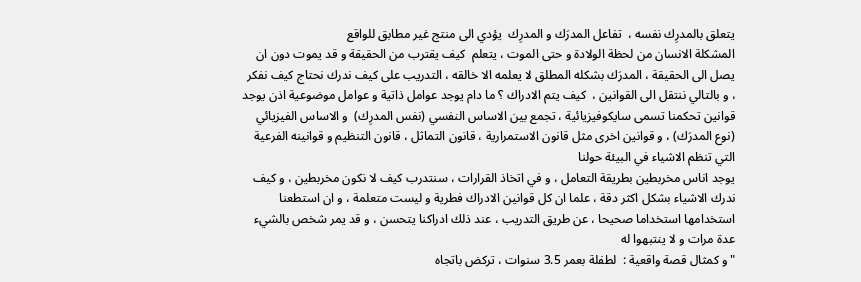يتعلق بالمدرِك نفسه ،  تفاعل المدرَك و المدرِك  يؤدي الى منتج غير مطابق للواقع
المشكلة الانسان من لحظة الولادة و حتى الموت ، يتعلم  كيف يقترب من الحقيقة و قد يموت دون ان يصل الى الحقيقة ، المدرَك بشكله المطلق لا يعلمه الا خالقه ، التدريب على كيف ندرك نحتاج كيف نفكر ، و بالتالي ننتقل الى القوانين ،  كيف يتم الادراك ؟ ما دام يوجد عوامل ذاتية و عوامل موضوعية اذن يوجد قوانين تحكمنا تسمى سايكوفيزيائية ، تجمع بين الاساس النفسي (نفس المدرِك)  و الاساس الفيزيائي (نوع المدرَك) ، و قوانين اخرى مثل قانون الاستمرارية ، قانون التماثل ، قانون التنظيم و قوانينه الفرعية التي تنظم الاشياء في البيئة حولنا
يوجد اناس مخربطين بطريقة التعامل ، و في اتخاذ القرارات ، سنتدرب كيف لا نكون مخربطين ، و كيف ندرك الاشياء بشكل اكثر دقة ، علما ان كل قوانين الادراك فطرية و ليست متعلمة ، و ان استطعنا استخدامها استخداما صحيحا ، عن طريق التدريب ، عند ذلك ادراكنا يتحسن ، و قد يمر شخص بالشيء عدة مرات و لا ينتبهوا له
" و كمثال قصة واقعية :  لطفلة بعمر 3.5 سنوات ، تركض باتجاه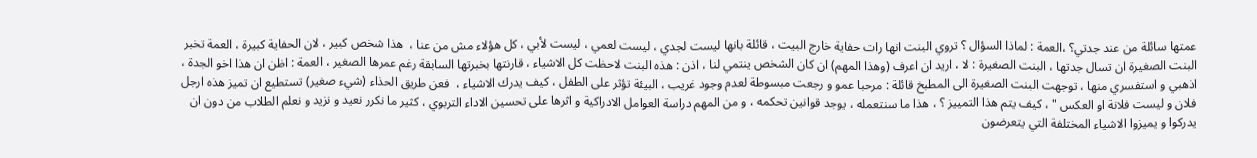عمتها سائلة من عند جدتي؟ ،العمة : لماذا السؤال ؟ تروي البنت انها رات حفاية خارج البيت ، قائلة بانها ليست لجدي ، ليست لعمي ، ليست لأبي ، كل هؤلاء مش من عنا ،  هذا شخص كبير ، لان الحفاية كبيرة ، العمة تخبر البنت الصغيرة ان تسال جدتها ، البنت الصغيرة : لا ، اريد ان اعرف (وهذا المهم) ان كان الشخص ينتمي لنا ، اذن : هذه البنت لاحظت كل الاشياء ، قارنتها بخبرتها السابقة رغم عمرها الصغير ، العمة : اظن ان هذا اخو الجدة ، اذهبي و استفسري منها ، توجهت البنت الصغيرة الى المطبخ قائلة : مرحبا عمو و رجعت مبسوطة لعدم وجود غريب ، البيئة تؤثر على الطفل ، كيف يدرك الاشياء ،  فعن طريق الحذاء (شيء صغير) تستطيع ان تميز هذه ارجل فلان و ليست فلانة او العكس " ، كيف يتم هذا التمييز ؟ ، هذا ما سنتعمله ، يوجد قوانين تحكمه ، و من المهم دراسة العوامل الادراكية و اثرها على تحسين الاداء التربوي ، كثير ما نكرر نعيد و نزيد و نعلم الطلاب من دون ان يدركوا و يميزوا الاشياء المختلفة التي يتعرضون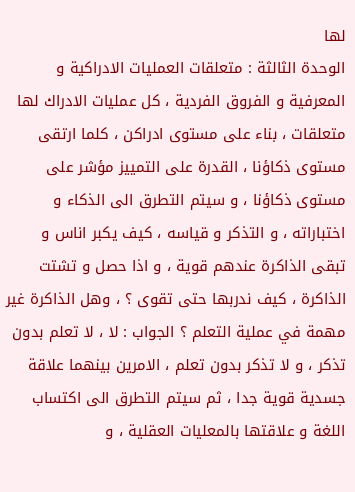لها
الوحدة الثالثة : متعلقات العمليات الادراكية و المعرفية و الفروق الفردية ، كل عمليات الادراك لها متعلقات ، بناء على مستوى ادراكن ، كلما ارتقى مستوى ذكاؤنا ، القدرة على التمييز مؤشر على مستوى ذكاؤنا ، و سيتم التطرق الى الذكاء و اختباراته ، و التذكر و قياسه ، كيف يكبر اناس و تبقى الذاكرة عندهم قوية ، و اذا حصل و تشتت الذاكرة ، كيف ندربها حتى تقوى ؟ ، وهل الذاكرة غير مهمة في عملية التعلم ؟ الجواب : لا ، لا تعلم بدون تذكر ، و لا تذكر بدون تعلم ، الامرين بينهما علاقة جسدية قوية جدا ، ثم سيتم التطرق الى اكتساب اللغة و علاقتها بالمعليات العقلية ، و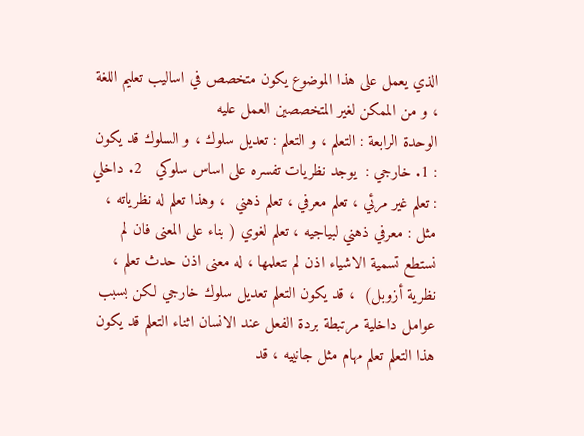الذي يعمل على هذا الموضوع يكون متخصص في اساليب تعليم اللغة ، و من الممكن لغير المتخصصين العمل عليه
الوحدة الرابعة : التعلم ، و التعلم : تعديل سلوك ، و السلوك قد يكون : 1. خارجي :  يوجد نظريات تفسره على اساس سلوكي   2. داخلي : تعلم غير مرئي ، تعلم معرفي ، تعلم ذهني  ، وهذا تعلم له نظرياته ،  مثل : معرفي ذهني لبياجيه ، تعلم لغوي ( بناء على المعنى فان لم نستطع تسمية الاشياء اذن لم نتعلمها ، له معنى اذن حدث تعلم ، نظرية أزوبل)  ، قد يكون التعلم تعديل سلوك خارجي لكن بسبب عوامل داخلية مرتبطة بردة الفعل عند الانسان اثناء التعلم قد يكون هذا التعلم تعلم مهام مثل جانييه ، قد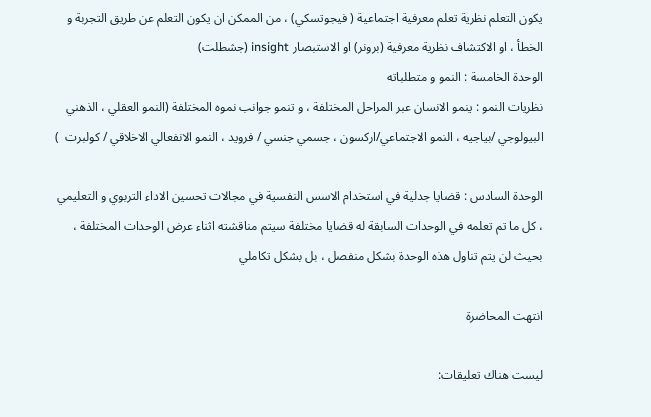يكون التعلم نظرية تعلم معرفية اجتماعية ( فيجوتسكي) ، من الممكن ان يكون التعلم عن طريق التجربة و الخطأ ، او الاكتشاف نظرية معرفية (برونر) او الاستبصار insight (جشطلت)
الوحدة الخامسة : النمو و متطلباته
نظريات النمو : ينمو الانسان عبر المراحل المختلفة ، و تنمو جوانب نموه المختلفة (النمو العقلي ، الذهني البيولوجي /بياجيه ، النمو الاجتماعي/اركسون ، جسمي جنسي / فرويد ، النمو الانفعالي الاخلاقي / كولبرت  )

الوحدة السادس : قضايا جدلية في استخدام الاسس النفسية في مجالات تحسين الاداء التربوي و التعليمي ، كل ما تم تعلمه في الوحدات السابقة له قضايا مختلفة سيتم مناقشته اثناء عرض الوحدات المختلفة ، بحيث لن يتم تناول هذه الوحدة بشكل منفصل ، بل بشكل تكاملي

انتهت المحاضرة

ليست هناك تعليقات: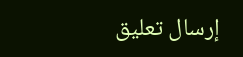إرسال تعليق